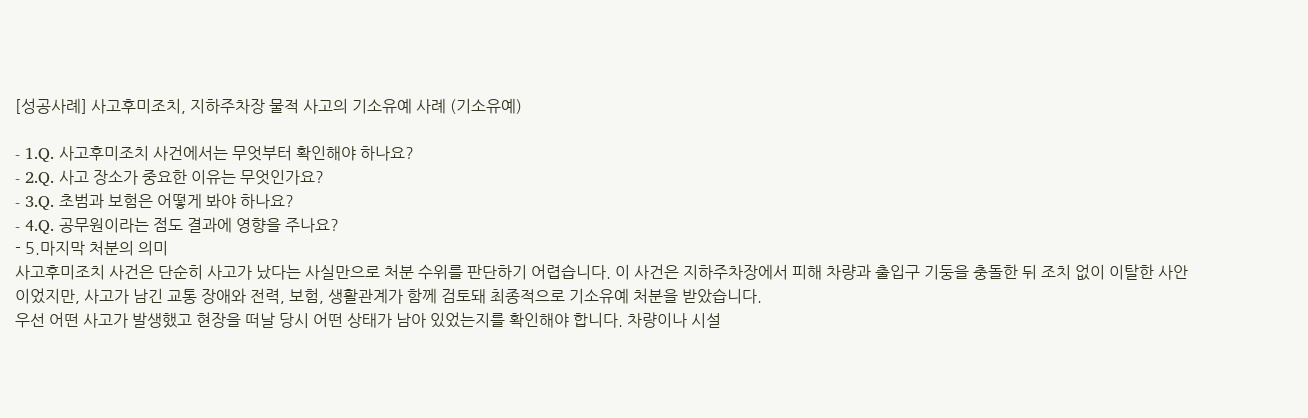[성공사례] 사고후미조치, 지하주차장 물적 사고의 기소유예 사례 (기소유예)

- 1.Q. 사고후미조치 사건에서는 무엇부터 확인해야 하나요?
- 2.Q. 사고 장소가 중요한 이유는 무엇인가요?
- 3.Q. 초범과 보험은 어떻게 봐야 하나요?
- 4.Q. 공무원이라는 점도 결과에 영향을 주나요?
- 5.마지막 처분의 의미
사고후미조치 사건은 단순히 사고가 났다는 사실만으로 처분 수위를 판단하기 어렵습니다. 이 사건은 지하주차장에서 피해 차량과 출입구 기둥을 충돌한 뒤 조치 없이 이탈한 사안이었지만, 사고가 남긴 교통 장애와 전력, 보험, 생활관계가 함께 검토돼 최종적으로 기소유예 처분을 받았습니다.
우선 어떤 사고가 발생했고 현장을 떠날 당시 어떤 상태가 남아 있었는지를 확인해야 합니다. 차량이나 시설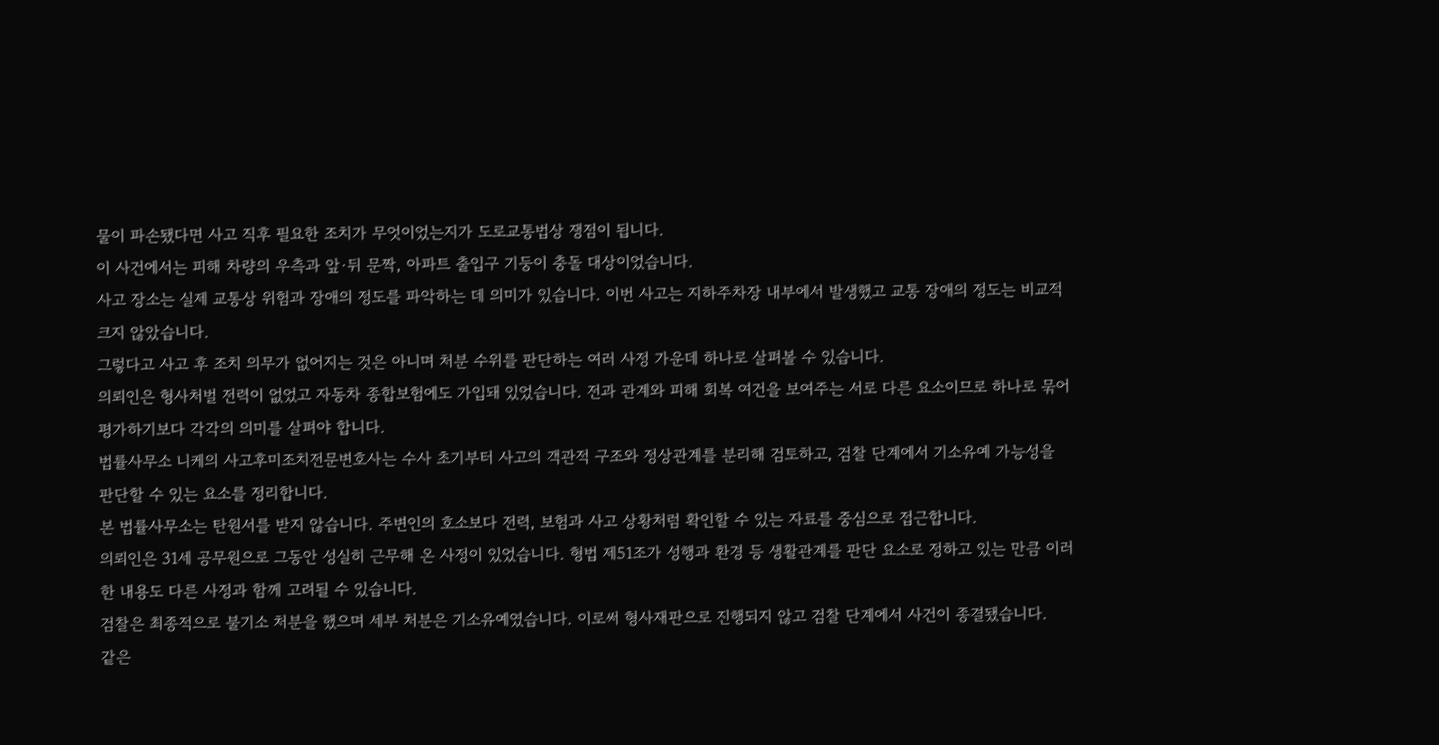물이 파손됐다면 사고 직후 필요한 조치가 무엇이었는지가 도로교통법상 쟁점이 됩니다.
이 사건에서는 피해 차량의 우측과 앞·뒤 문짝, 아파트 출입구 기둥이 충돌 대상이었습니다.
사고 장소는 실제 교통상 위험과 장애의 정도를 파악하는 데 의미가 있습니다. 이번 사고는 지하주차장 내부에서 발생했고 교통 장애의 정도는 비교적 크지 않았습니다.
그렇다고 사고 후 조치 의무가 없어지는 것은 아니며 처분 수위를 판단하는 여러 사정 가운데 하나로 살펴볼 수 있습니다.
의뢰인은 형사처벌 전력이 없었고 자동차 종합보험에도 가입돼 있었습니다. 전과 관계와 피해 회복 여건을 보여주는 서로 다른 요소이므로 하나로 묶어 평가하기보다 각각의 의미를 살펴야 합니다.
법률사무소 니케의 사고후미조치전문변호사는 수사 초기부터 사고의 객관적 구조와 정상관계를 분리해 검토하고, 검찰 단계에서 기소유예 가능성을 판단할 수 있는 요소를 정리합니다.
본 법률사무소는 탄원서를 받지 않습니다. 주변인의 호소보다 전력, 보험과 사고 상황처럼 확인할 수 있는 자료를 중심으로 접근합니다.
의뢰인은 31세 공무원으로 그동안 성실히 근무해 온 사정이 있었습니다. 형법 제51조가 성행과 환경 등 생활관계를 판단 요소로 정하고 있는 만큼 이러한 내용도 다른 사정과 함께 고려될 수 있습니다.
검찰은 최종적으로 불기소 처분을 했으며 세부 처분은 기소유예였습니다. 이로써 형사재판으로 진행되지 않고 검찰 단계에서 사건이 종결됐습니다.
같은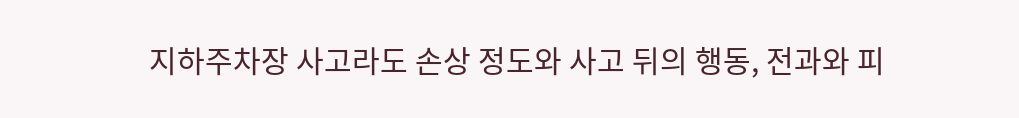지하주차장 사고라도 손상 정도와 사고 뒤의 행동, 전과와 피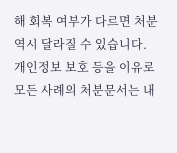해 회복 여부가 다르면 처분 역시 달라질 수 있습니다.
개인정보 보호 등을 이유로 모든 사례의 처분문서는 내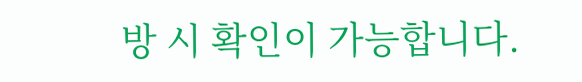방 시 확인이 가능합니다.